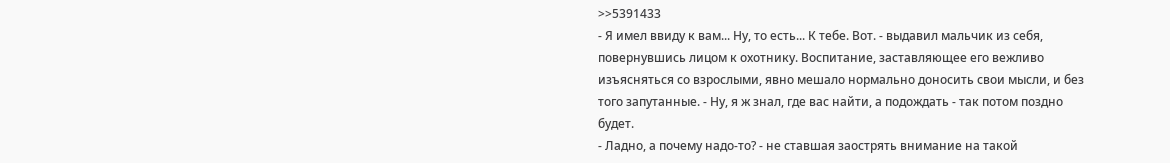>>5391433
- Я имел ввиду к вам... Ну, то есть... К тебе. Вот. - выдавил мальчик из себя, повернувшись лицом к охотнику. Воспитание, заставляющее его вежливо изъясняться со взрослыми, явно мешало нормально доносить свои мысли, и без того запутанные. - Ну, я ж знал, где вас найти, а подождать - так потом поздно будет.
- Ладно, а почему надо-то? - не ставшая заострять внимание на такой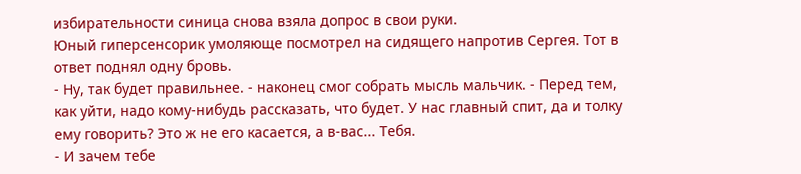избирательности синица снова взяла допрос в свои руки.
Юный гиперсенсорик умоляюще посмотрел на сидящего напротив Сергея. Тот в ответ поднял одну бровь.
- Ну, так будет правильнее. - наконец смог собрать мысль мальчик. - Перед тем, как уйти, надо кому-нибудь рассказать, что будет. У нас главный спит, да и толку ему говорить? Это ж не его касается, а в-вас... Тебя.
- И зачем тебе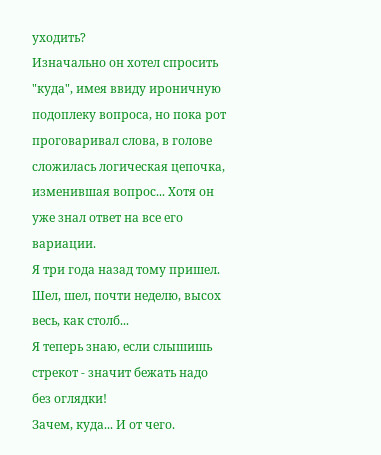уходить?
Изначально он хотел спросить "куда", имея ввиду ироничную подоплеку вопроса, но пока рот проговаривал слова, в голове сложилась логическая цепочка, изменившая вопрос... Хотя он уже знал ответ на все его вариации.
Я три года назад тому пришел. Шел, шел, почти неделю, высох весь, как столб...
Я теперь знаю, если слышишь стрекот - значит бежать надо без оглядки!
Зачем, куда... И от чего.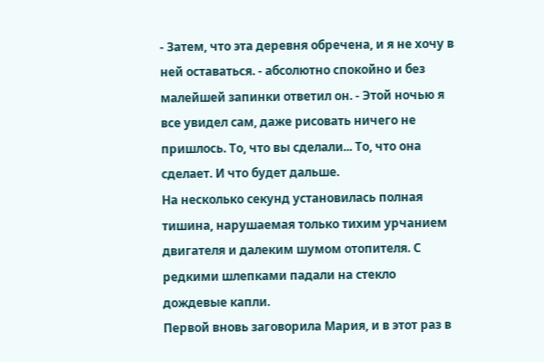- Затем, что эта деревня обречена, и я не хочу в ней оставаться. - абсолютно спокойно и без малейшей запинки ответил он. - Этой ночью я все увидел сам, даже рисовать ничего не пришлось. То, что вы сделали... То, что она сделает. И что будет дальше.
На несколько секунд установилась полная тишина, нарушаемая только тихим урчанием двигателя и далеким шумом отопителя. С редкими шлепками падали на стекло дождевые капли.
Первой вновь заговорила Мария, и в этот раз в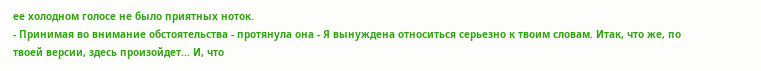ее холодном голосе не было приятных ноток.
- Принимая во внимание обстоятельства - протянула она - Я вынуждена относиться серьезно к твоим словам. Итак, что же, по твоей версии, здесь произойдет... И, что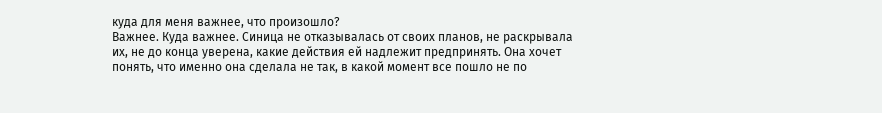куда для меня важнее, что произошло?
Важнее. Куда важнее. Синица не отказывалась от своих планов, не раскрывала их, не до конца уверена, какие действия ей надлежит предпринять. Она хочет понять, что именно она сделала не так, в какой момент все пошло не по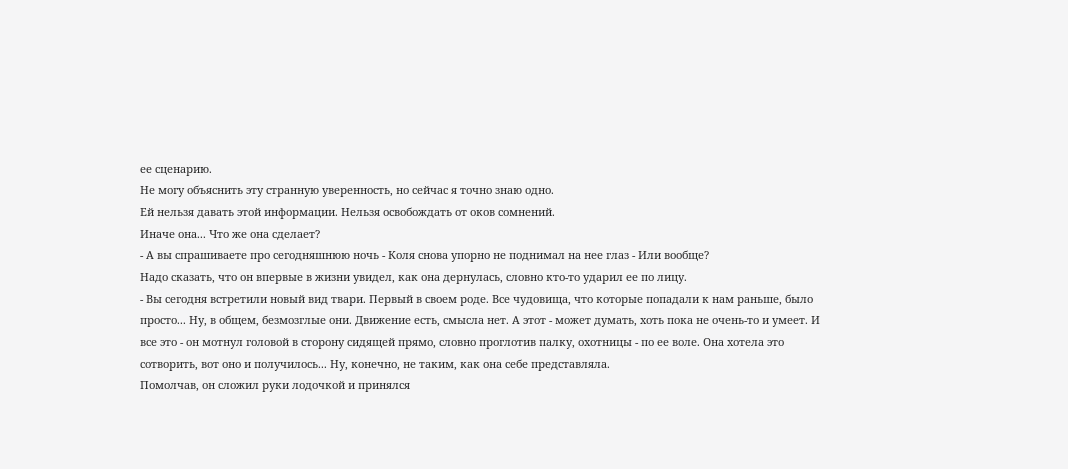ее сценарию.
Не могу объяснить эту странную уверенность, но сейчас я точно знаю одно.
Ей нельзя давать этой информации. Нельзя освобождать от оков сомнений.
Иначе она... Что же она сделает?
- А вы спрашиваете про сегодняшнюю ночь - Коля снова упорно не поднимал на нее глаз - Или вообще?
Надо сказать, что он впервые в жизни увидел, как она дернулась, словно кто-то ударил ее по лицу.
- Вы сегодня встретили новый вид твари. Первый в своем роде. Все чудовища, что которые попадали к нам раньше, было просто... Ну, в общем, безмозглые они. Движение есть, смысла нет. А этот - может думать, хоть пока не очень-то и умеет. И все это - он мотнул головой в сторону сидящей прямо, словно проглотив палку, охотницы - по ее воле. Она хотела это сотворить, вот оно и получилось... Ну, конечно, не таким, как она себе представляла.
Помолчав, он сложил руки лодочкой и принялся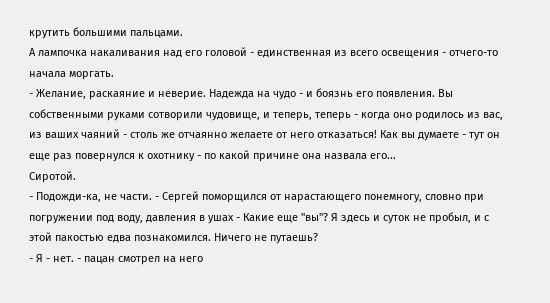крутить большими пальцами.
А лампочка накаливания над его головой - единственная из всего освещения - отчего-то начала моргать.
- Желание, раскаяние и неверие. Надежда на чудо - и боязнь его появления. Вы собственными руками сотворили чудовище, и теперь, теперь - когда оно родилось из вас, из ваших чаяний - столь же отчаянно желаете от него отказаться! Как вы думаете - тут он еще раз повернулся к охотнику - по какой причине она назвала его...
Сиротой.
- Подожди-ка, не части. - Сергей поморщился от нарастающего понемногу, словно при погружении под воду, давления в ушах - Какие еще "вы"? Я здесь и суток не пробыл, и с этой пакостью едва познакомился. Ничего не путаешь?
- Я - нет. - пацан смотрел на него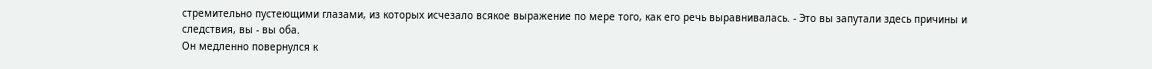стремительно пустеющими глазами, из которых исчезало всякое выражение по мере того, как его речь выравнивалась. - Это вы запутали здесь причины и следствия, вы - вы оба.
Он медленно повернулся к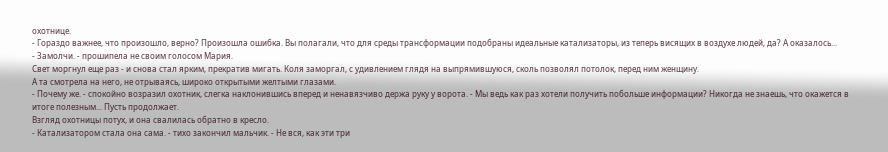охотнице.
- Гораздо важнее, что произошло, верно? Произошла ошибка. Вы полагали, что для среды трансформации подобраны идеальные катализаторы, из теперь висящих в воздухе людей, да? А оказалось...
- Замолчи. - прошипела не своим голосом Мария.
Свет моргнул еще раз - и снова стал ярким, прекратив мигать. Коля заморгал, с удивлением глядя на выпрямившуюся, сколь позволял потолок, перед ним женщину.
А та смотрела на него, не отрываясь, широко открытыми желтыми глазами.
- Почему же. - спокойно возразил охотник, слегка наклонившись вперед и ненавязчиво держа руку у ворота. - Мы ведь как раз хотели получить побольше информации? Никогда не знаешь, что окажется в итоге полезным... Пусть продолжает.
Взгляд охотницы потух, и она свалилась обратно в кресло.
- Катализатором стала она сама. - тихо закончил мальчик. - Не вся, как эти три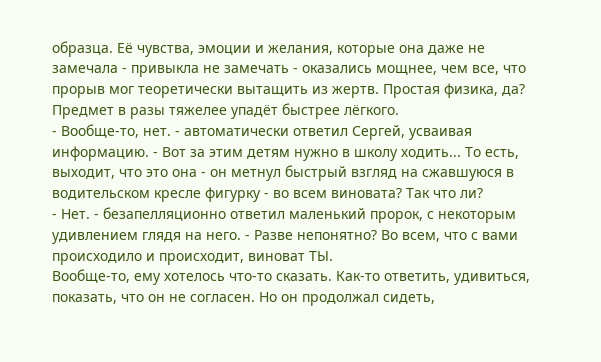образца. Её чувства, эмоции и желания, которые она даже не замечала - привыкла не замечать - оказались мощнее, чем все, что прорыв мог теоретически вытащить из жертв. Простая физика, да? Предмет в разы тяжелее упадёт быстрее лёгкого.
- Вообще-то, нет. - автоматически ответил Сергей, усваивая информацию. - Вот за этим детям нужно в школу ходить... То есть, выходит, что это она - он метнул быстрый взгляд на сжавшуюся в водительском кресле фигурку - во всем виновата? Так что ли?
- Нет. - безапелляционно ответил маленький пророк, с некоторым удивлением глядя на него. - Разве непонятно? Во всем, что с вами происходило и происходит, виноват ТЫ.
Вообще-то, ему хотелось что-то сказать. Как-то ответить, удивиться, показать, что он не согласен. Но он продолжал сидеть,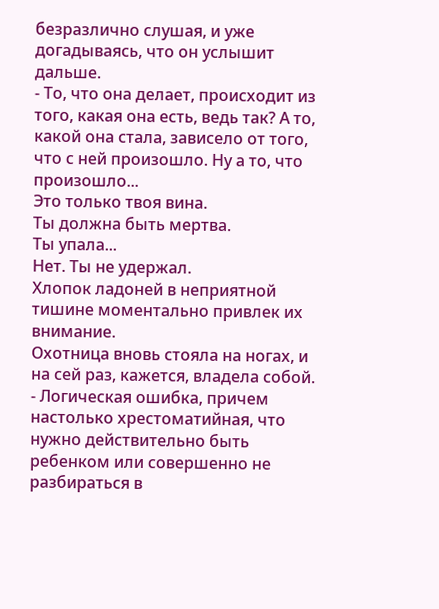безразлично слушая, и уже догадываясь, что он услышит дальше.
- То, что она делает, происходит из того, какая она есть, ведь так? А то, какой она стала, зависело от того, что с ней произошло. Ну а то, что произошло...
Это только твоя вина.
Ты должна быть мертва.
Ты упала...
Нет. Ты не удержал.
Хлопок ладоней в неприятной тишине моментально привлек их внимание.
Охотница вновь стояла на ногах, и на сей раз, кажется, владела собой.
- Логическая ошибка, причем настолько хрестоматийная, что нужно действительно быть ребенком или совершенно не разбираться в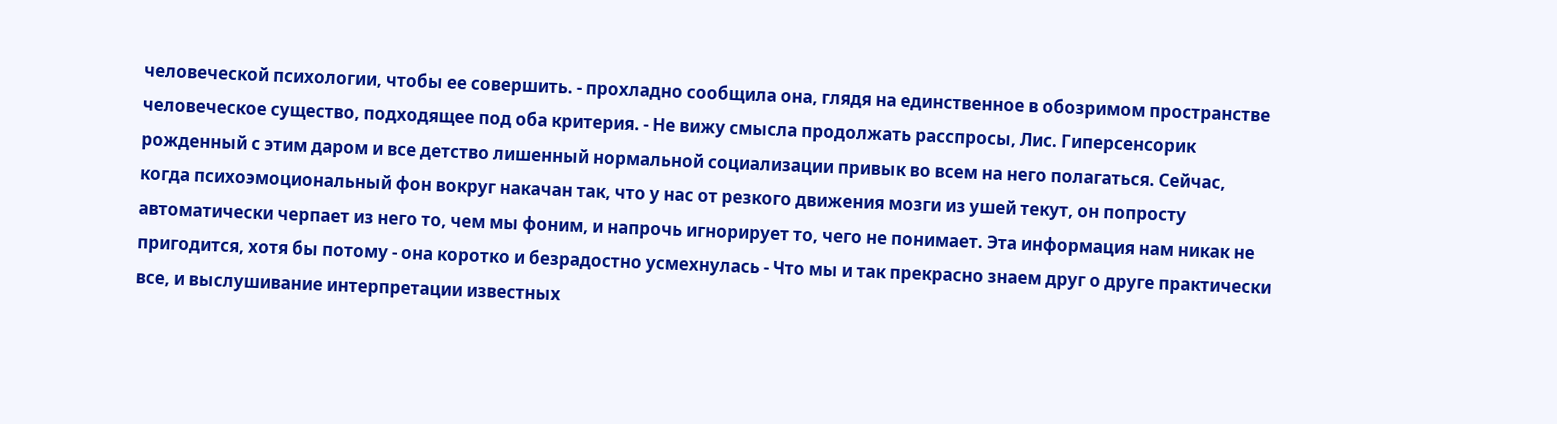человеческой психологии, чтобы ее совершить. - прохладно сообщила она, глядя на единственное в обозримом пространстве человеческое существо, подходящее под оба критерия. - Не вижу смысла продолжать расспросы, Лис. Гиперсенсорик рожденный с этим даром и все детство лишенный нормальной социализации привык во всем на него полагаться. Сейчас, когда психоэмоциональный фон вокруг накачан так, что у нас от резкого движения мозги из ушей текут, он попросту автоматически черпает из него то, чем мы фоним, и напрочь игнорирует то, чего не понимает. Эта информация нам никак не пригодится, хотя бы потому - она коротко и безрадостно усмехнулась - Что мы и так прекрасно знаем друг о друге практически все, и выслушивание интерпретации известных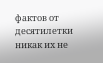фактов от десятилетки никак их не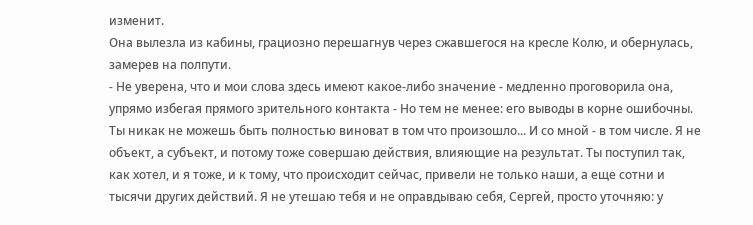изменит.
Она вылезла из кабины, грациозно перешагнув через сжавшегося на кресле Колю, и обернулась, замерев на полпути.
- Не уверена, что и мои слова здесь имеют какое-либо значение - медленно проговорила она, упрямо избегая прямого зрительного контакта - Но тем не менее: его выводы в корне ошибочны. Ты никак не можешь быть полностью виноват в том что произошло... И со мной - в том числе. Я не объект, а субъект, и потому тоже совершаю действия, влияющие на результат. Ты поступил так, как хотел, и я тоже, и к тому, что происходит сейчас, привели не только наши, а еще сотни и тысячи других действий. Я не утешаю тебя и не оправдываю себя, Сергей, просто уточняю: у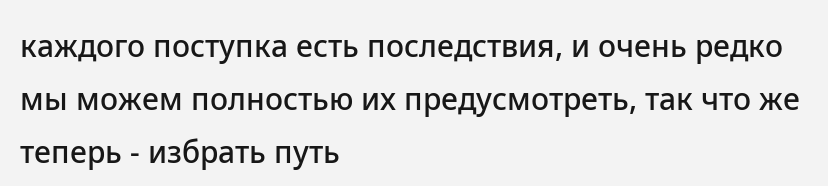каждого поступка есть последствия, и очень редко мы можем полностью их предусмотреть, так что же теперь - избрать путь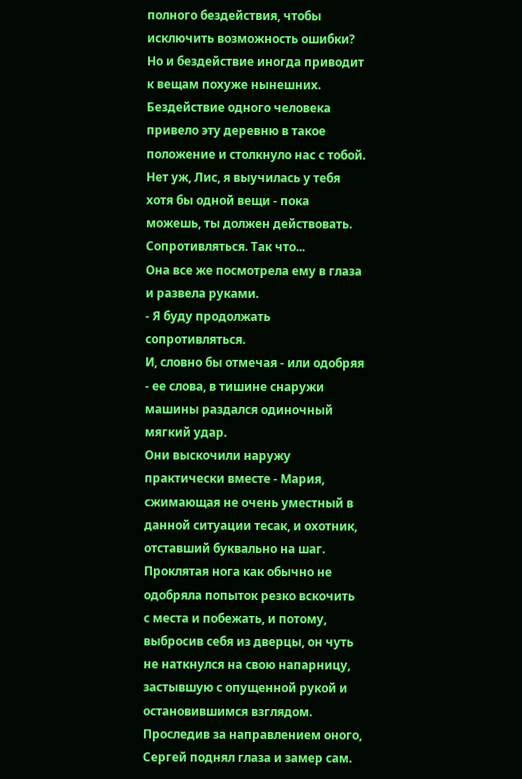полного бездействия, чтобы исключить возможность ошибки? Но и бездействие иногда приводит к вещам похуже нынешних. Бездействие одного человека привело эту деревню в такое положение и столкнуло нас с тобой. Нет уж, Лис, я выучилась у тебя хотя бы одной вещи - пока можешь, ты должен действовать. Сопротивляться. Так что...
Она все же посмотрела ему в глаза и развела руками.
- Я буду продолжать сопротивляться.
И, словно бы отмечая - или одобряя - ее слова, в тишине снаружи машины раздался одиночный мягкий удар.
Они выскочили наружу практически вместе - Мария, сжимающая не очень уместный в данной ситуации тесак, и охотник, отставший буквально на шаг. Проклятая нога как обычно не одобряла попыток резко вскочить с места и побежать, и потому, выбросив себя из дверцы, он чуть не наткнулся на свою напарницу, застывшую с опущенной рукой и остановившимся взглядом.
Проследив за направлением оного, Сергей поднял глаза и замер сам.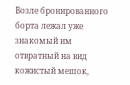Возле бронированного борта лежал уже знакомый им отвратный на вид кожистый мешок,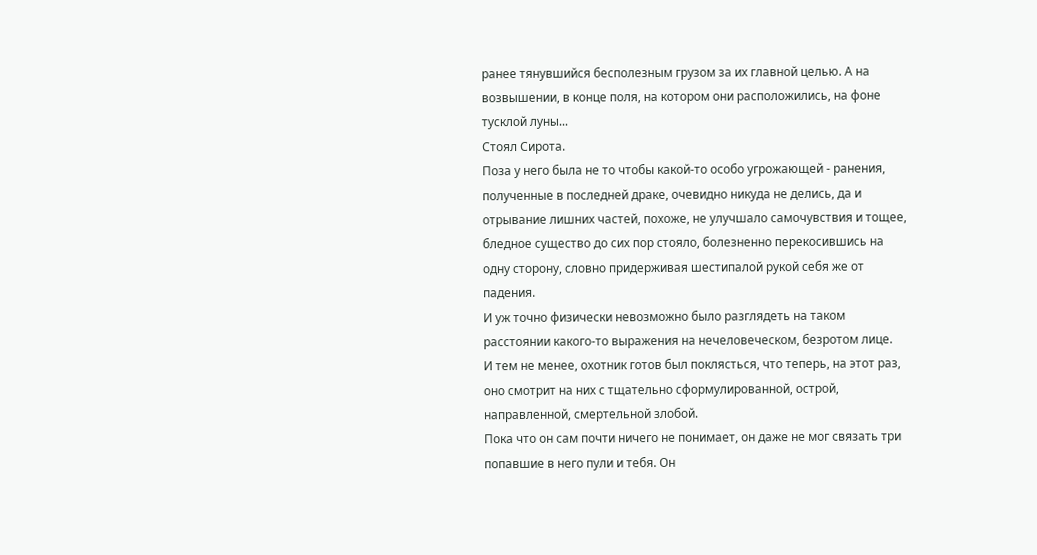ранее тянувшийся бесполезным грузом за их главной целью. А на возвышении, в конце поля, на котором они расположились, на фоне тусклой луны...
Стоял Сирота.
Поза у него была не то чтобы какой-то особо угрожающей - ранения, полученные в последней драке, очевидно никуда не делись, да и отрывание лишних частей, похоже, не улучшало самочувствия и тощее, бледное существо до сих пор стояло, болезненно перекосившись на одну сторону, словно придерживая шестипалой рукой себя же от падения.
И уж точно физически невозможно было разглядеть на таком расстоянии какого-то выражения на нечеловеческом, безротом лице.
И тем не менее, охотник готов был поклясться, что теперь, на этот раз, оно смотрит на них с тщательно сформулированной, острой, направленной, смертельной злобой.
Пока что он сам почти ничего не понимает, он даже не мог связать три попавшие в него пули и тебя. Он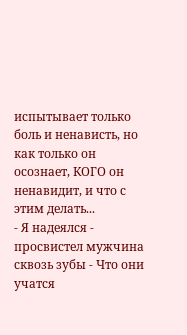испытывает только боль и ненависть, но как только он осознает, КОГО он ненавидит, и что с этим делать...
- Я надеялся - просвистел мужчина сквозь зубы - Что они учатся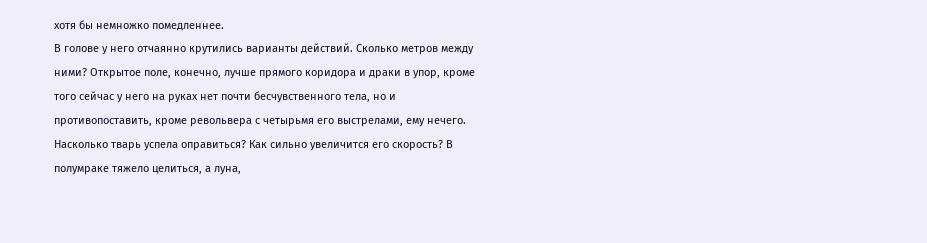хотя бы немножко помедленнее.
В голове у него отчаянно крутились варианты действий. Сколько метров между ними? Открытое поле, конечно, лучше прямого коридора и драки в упор, кроме того сейчас у него на руках нет почти бесчувственного тела, но и противопоставить, кроме револьвера с четырьмя его выстрелами, ему нечего. Насколько тварь успела оправиться? Как сильно увеличится его скорость? В полумраке тяжело целиться, а луна,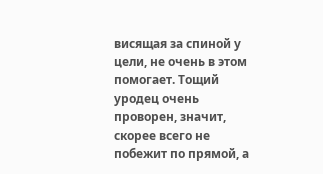висящая за спиной у цели, не очень в этом помогает. Тощий уродец очень проворен, значит, скорее всего не побежит по прямой, а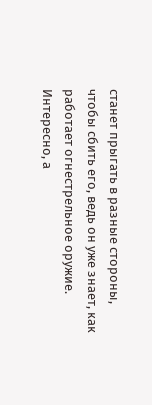станет прыгать в разные стороны, чтобы сбить его, ведь он уже знает, как работает огнестрельное оружие. Интересно, а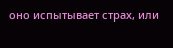оно испытывает страх, или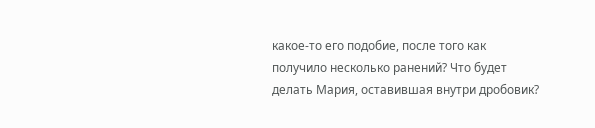какое-то его подобие, после того как получило несколько ранений? Что будет делать Мария, оставившая внутри дробовик?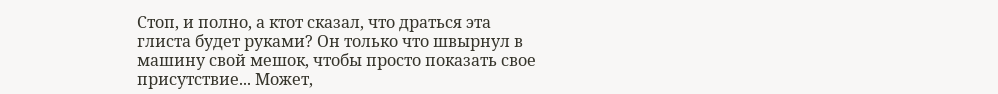Стоп, и полно, а ктот сказал, что драться эта глиста будет руками? Он только что швырнул в машину свой мешок, чтобы просто показать свое присутствие... Может,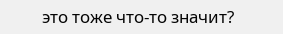это тоже что-то значит?